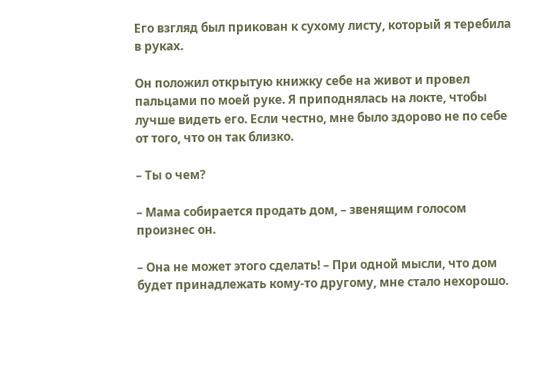Его взгляд был прикован к сухому листу, который я теребила в руках.

Он положил открытую книжку себе на живот и провел пальцами по моей руке. Я приподнялась на локте, чтобы лучше видеть его. Если честно, мне было здорово не по себе от того, что он так близко.

– Ты о чем?

– Мама собирается продать дом, – звенящим голосом произнес он.

– Она не может этого сделать! – При одной мысли, что дом будет принадлежать кому-то другому, мне стало нехорошо.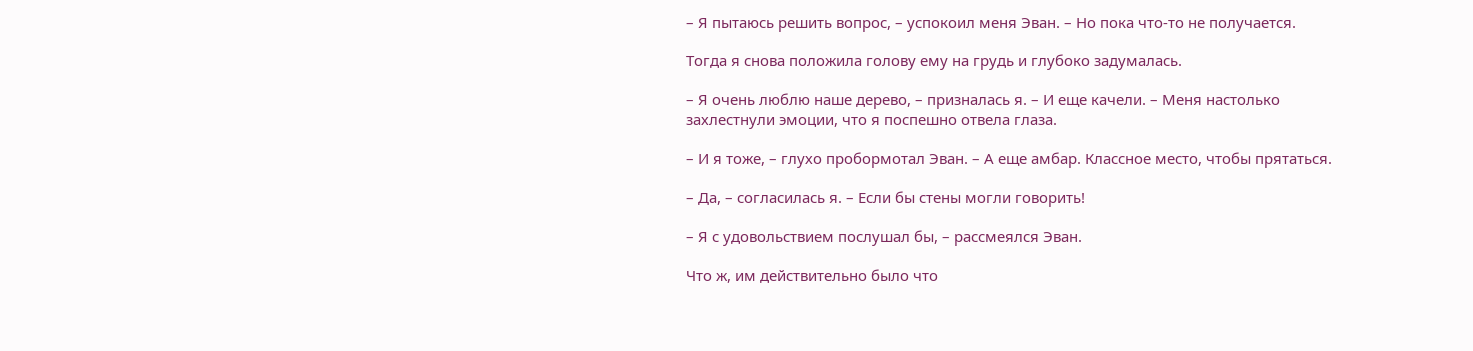– Я пытаюсь решить вопрос, – успокоил меня Эван. – Но пока что-то не получается.

Тогда я снова положила голову ему на грудь и глубоко задумалась.

– Я очень люблю наше дерево, – призналась я. – И еще качели. – Меня настолько захлестнули эмоции, что я поспешно отвела глаза.

– И я тоже, – глухо пробормотал Эван. – А еще амбар. Классное место, чтобы прятаться.

– Да, – согласилась я. – Если бы стены могли говорить!

– Я с удовольствием послушал бы, – рассмеялся Эван.

Что ж, им действительно было что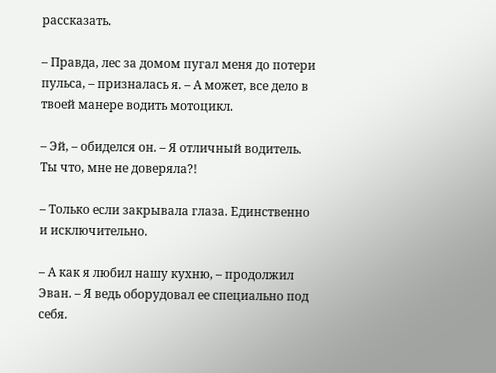рассказать.

– Правда, лес за домом пугал меня до потери пульса, – призналась я. – А может, все дело в твоей манере водить мотоцикл.

– Эй, – обиделся он. – Я отличный водитель. Ты что, мне не доверяла?!

– Только если закрывала глаза. Единственно и исключительно.

– А как я любил нашу кухню, – продолжил Эван. – Я ведь оборудовал ее специально под себя.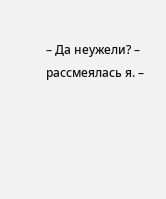– Да неужели? – рассмеялась я. –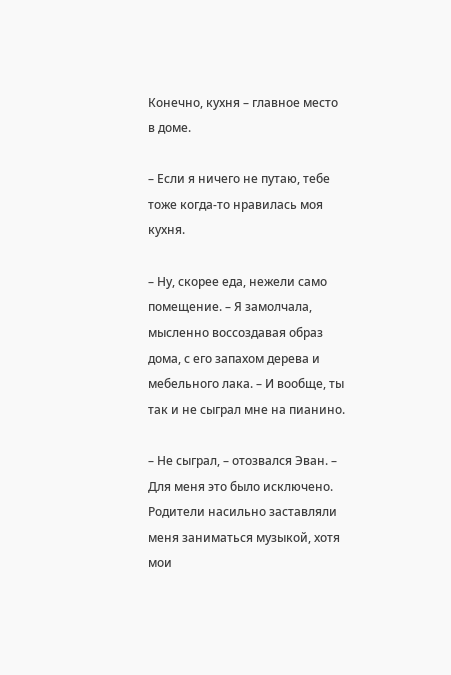Конечно, кухня – главное место в доме.

– Если я ничего не путаю, тебе тоже когда-то нравилась моя кухня.

– Ну, скорее еда, нежели само помещение. – Я замолчала, мысленно воссоздавая образ дома, с его запахом дерева и мебельного лака. – И вообще, ты так и не сыграл мне на пианино.

– Не сыграл, – отозвался Эван. – Для меня это было исключено. Родители насильно заставляли меня заниматься музыкой, хотя мои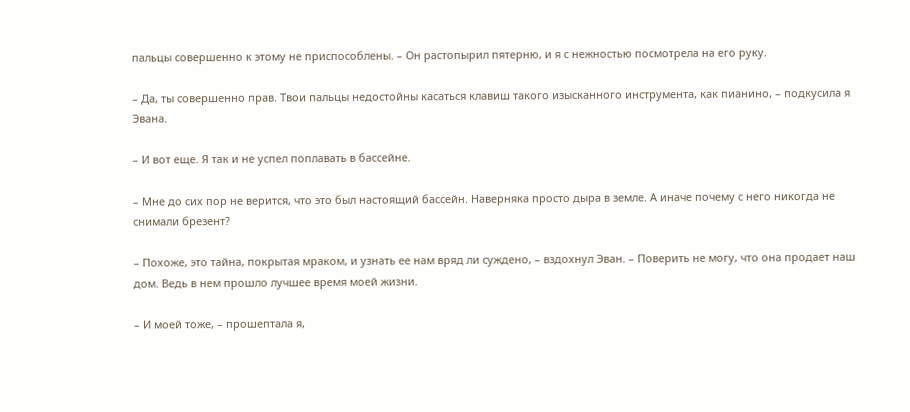пальцы совершенно к этому не приспособлены. – Он растопырил пятерню, и я с нежностью посмотрела на его руку.

– Да, ты совершенно прав. Твои пальцы недостойны касаться клавиш такого изысканного инструмента, как пианино, – подкусила я Эвана.

– И вот еще. Я так и не успел поплавать в бассейне.

– Мне до сих пор не верится, что это был настоящий бассейн. Наверняка просто дыра в земле. А иначе почему с него никогда не снимали брезент?

– Похоже, это тайна, покрытая мраком, и узнать ее нам вряд ли суждено, – вздохнул Эван. – Поверить не могу, что она продает наш дом. Ведь в нем прошло лучшее время моей жизни.

– И моей тоже, – прошептала я,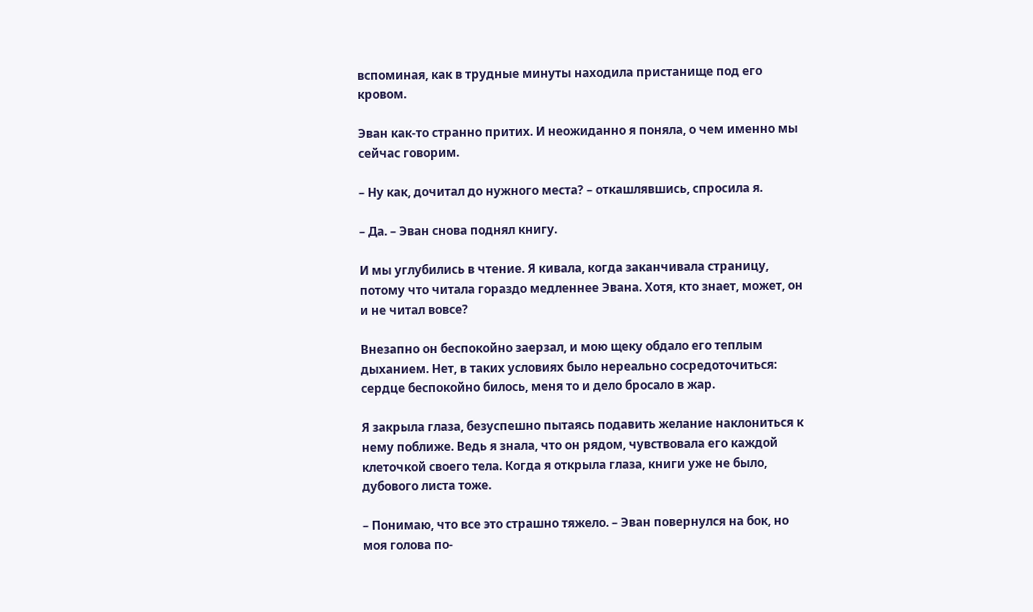вспоминая, как в трудные минуты находила пристанище под его кровом.

Эван как-то странно притих. И неожиданно я поняла, о чем именно мы сейчас говорим.

– Ну как, дочитал до нужного места? – откашлявшись, спросила я.

– Да. – Эван снова поднял книгу.

И мы углубились в чтение. Я кивала, когда заканчивала страницу, потому что читала гораздо медленнее Эвана. Хотя, кто знает, может, он и не читал вовсе?

Внезапно он беспокойно заерзал, и мою щеку обдало его теплым дыханием. Нет, в таких условиях было нереально сосредоточиться: сердце беспокойно билось, меня то и дело бросало в жар.

Я закрыла глаза, безуспешно пытаясь подавить желание наклониться к нему поближе. Ведь я знала, что он рядом, чувствовала его каждой клеточкой своего тела. Когда я открыла глаза, книги уже не было, дубового листа тоже.

– Понимаю, что все это страшно тяжело. – Эван повернулся на бок, но моя голова по-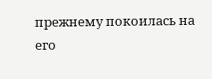прежнему покоилась на его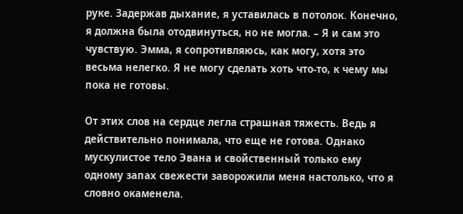руке. Задержав дыхание, я уставилась в потолок. Конечно, я должна была отодвинуться, но не могла. – Я и сам это чувствую. Эмма, я сопротивляюсь, как могу, хотя это весьма нелегко. Я не могу сделать хоть что-то, к чему мы пока не готовы.

От этих слов на сердце легла страшная тяжесть. Ведь я действительно понимала, что еще не готова. Однако мускулистое тело Эвана и свойственный только ему одному запах свежести заворожили меня настолько, что я словно окаменела.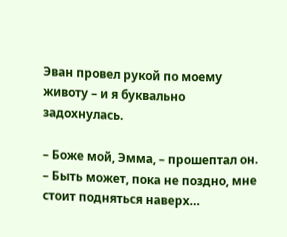Эван провел рукой по моему животу – и я буквально задохнулась.

– Боже мой, Эмма, – прошептал он. – Быть может, пока не поздно, мне стоит подняться наверх…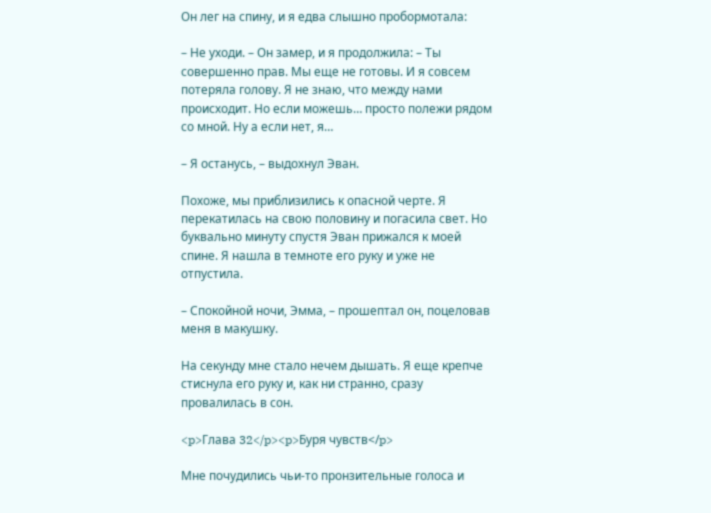Он лег на спину, и я едва слышно пробормотала:

– Не уходи. – Он замер, и я продолжила: – Ты совершенно прав. Мы еще не готовы. И я совсем потеряла голову. Я не знаю, что между нами происходит. Но если можешь… просто полежи рядом со мной. Ну а если нет, я…

– Я останусь, – выдохнул Эван.

Похоже, мы приблизились к опасной черте. Я перекатилась на свою половину и погасила свет. Но буквально минуту спустя Эван прижался к моей спине. Я нашла в темноте его руку и уже не отпустила.

– Спокойной ночи, Эмма, – прошептал он, поцеловав меня в макушку.

На секунду мне стало нечем дышать. Я еще крепче стиснула его руку и, как ни странно, сразу провалилась в сон.

<p>Глава 32</p><p>Буря чувств</p>

Мне почудились чьи-то пронзительные голоса и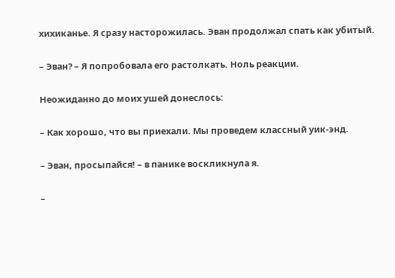хихиканье. Я сразу насторожилась. Эван продолжал спать как убитый.

– Эван? – Я попробовала его растолкать. Ноль реакции.

Неожиданно до моих ушей донеслось:

– Как хорошо, что вы приехали. Мы проведем классный уик-энд.

– Эван, просыпайся! – в панике воскликнула я.

–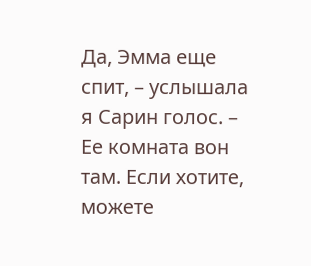Да, Эмма еще спит, – услышала я Сарин голос. – Ее комната вон там. Если хотите, можете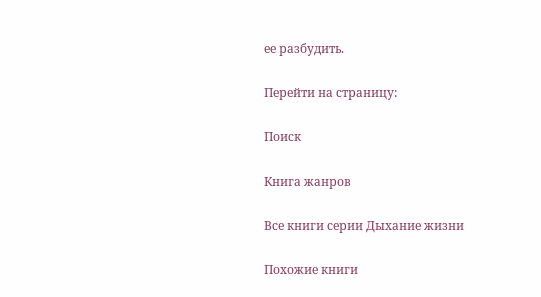ее разбудить.

Перейти на страницу:

Поиск

Книга жанров

Все книги серии Дыхание жизни

Похожие книги